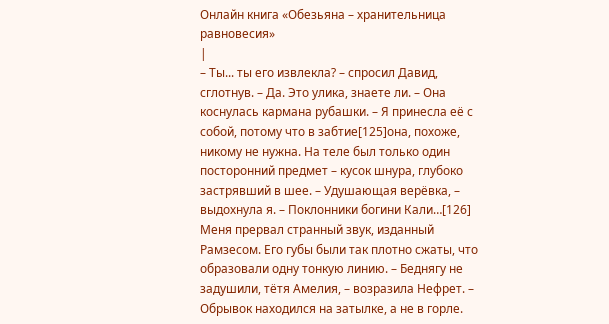Онлайн книга «Обезьяна – хранительница равновесия»
|
– Ты... ты его извлекла? – спросил Давид, сглотнув. – Да. Это улика, знаете ли. – Она коснулась кармана рубашки. – Я принесла её с собой, потому что в забтие[125]она, похоже, никому не нужна. На теле был только один посторонний предмет – кусок шнура, глубоко застрявший в шее. – Удушающая верёвка, – выдохнула я. – Поклонники богини Кали…[126] Меня прервал странный звук, изданный Рамзесом. Его губы были так плотно сжаты, что образовали одну тонкую линию. – Беднягу не задушили, тётя Амелия, – возразила Нефрет. – Обрывок находился на затылке, а не в горле.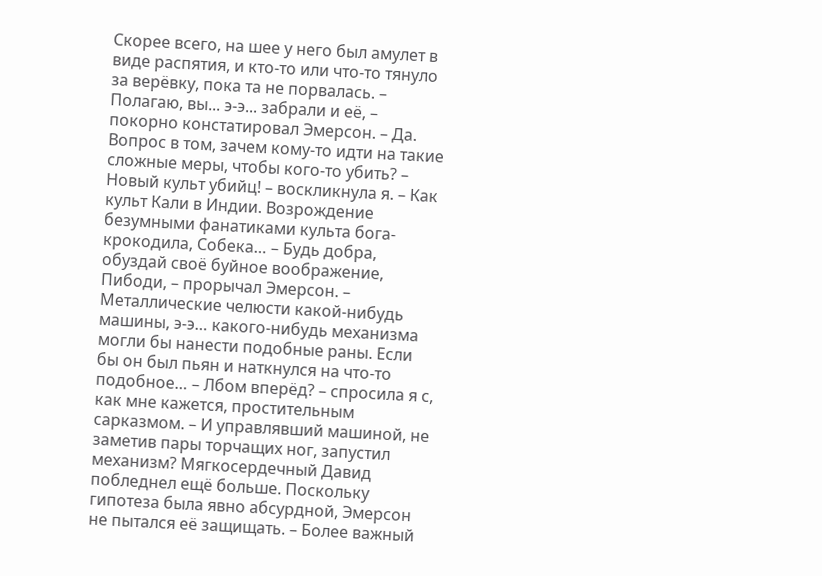Скорее всего, на шее у него был амулет в виде распятия, и кто-то или что-то тянуло за верёвку, пока та не порвалась. – Полагаю, вы... э-э... забрали и её, – покорно констатировал Эмерсон. – Да. Вопрос в том, зачем кому-то идти на такие сложные меры, чтобы кого-то убить? – Новый культ убийц! – воскликнула я. – Как культ Кали в Индии. Возрождение безумными фанатиками культа бога-крокодила, Собека… – Будь добра, обуздай своё буйное воображение, Пибоди, – прорычал Эмерсон. – Металлические челюсти какой-нибудь машины, э-э… какого-нибудь механизма могли бы нанести подобные раны. Если бы он был пьян и наткнулся на что-то подобное… – Лбом вперёд? – спросила я с, как мне кажется, простительным сарказмом. – И управлявший машиной, не заметив пары торчащих ног, запустил механизм? Мягкосердечный Давид побледнел ещё больше. Поскольку гипотеза была явно абсурдной, Эмерсон не пытался её защищать. – Более важный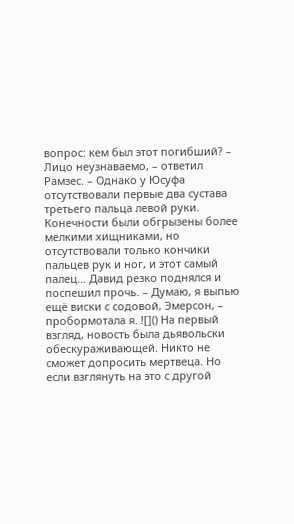вопрос: кем был этот погибший? – Лицо неузнаваемо, – ответил Рамзес. – Однако у Юсуфа отсутствовали первые два сустава третьего пальца левой руки. Конечности были обгрызены более мелкими хищниками, но отсутствовали только кончики пальцев рук и ног, и этот самый палец… Давид резко поднялся и поспешил прочь. – Думаю, я выпью ещё виски с содовой, Эмерсон, – пробормотала я. ![]() На первый взгляд, новость была дьявольски обескураживающей. Никто не сможет допросить мертвеца. Но если взглянуть на это с другой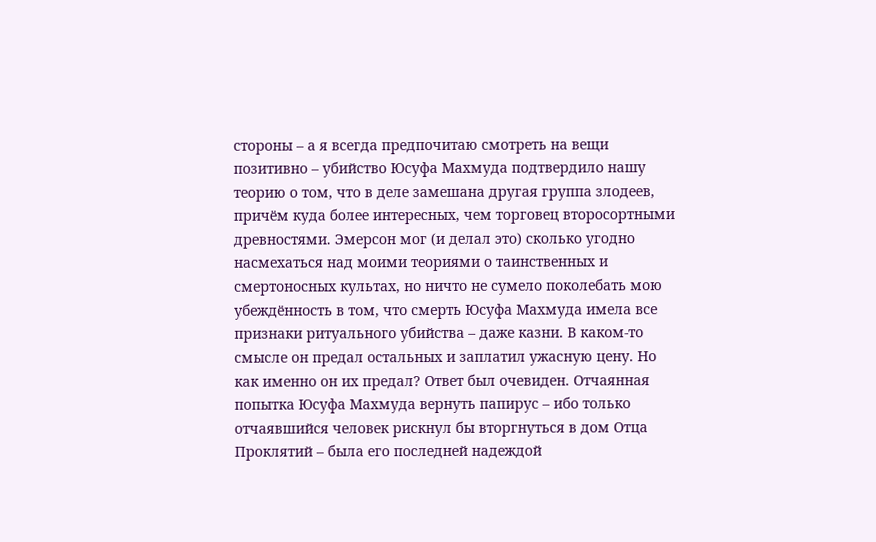стороны – а я всегда предпочитаю смотреть на вещи позитивно – убийство Юсуфа Махмуда подтвердило нашу теорию о том, что в деле замешана другая группа злодеев, причём куда более интересных, чем торговец второсортными древностями. Эмерсон мог (и делал это) сколько угодно насмехаться над моими теориями о таинственных и смертоносных культах, но ничто не сумело поколебать мою убеждённость в том, что смерть Юсуфа Махмуда имела все признаки ритуального убийства – даже казни. В каком-то смысле он предал остальных и заплатил ужасную цену. Но как именно он их предал? Ответ был очевиден. Отчаянная попытка Юсуфа Махмуда вернуть папирус – ибо только отчаявшийся человек рискнул бы вторгнуться в дом Отца Проклятий – была его последней надеждой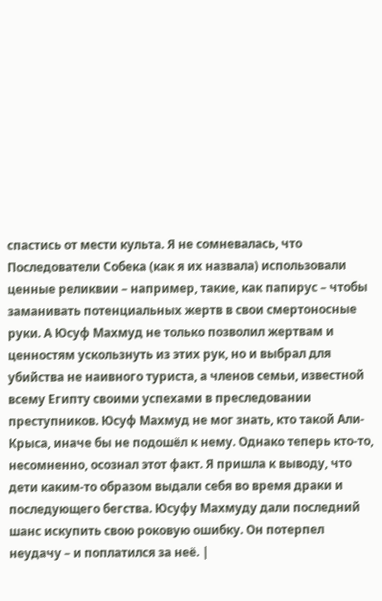спастись от мести культа. Я не сомневалась, что Последователи Собека (как я их назвала) использовали ценные реликвии – например, такие, как папирус – чтобы заманивать потенциальных жертв в свои смертоносные руки. А Юсуф Махмуд не только позволил жертвам и ценностям ускользнуть из этих рук, но и выбрал для убийства не наивного туриста, а членов семьи, известной всему Египту своими успехами в преследовании преступников. Юсуф Махмуд не мог знать, кто такой Али-Крыса, иначе бы не подошёл к нему. Однако теперь кто-то, несомненно, осознал этот факт. Я пришла к выводу, что дети каким-то образом выдали себя во время драки и последующего бегства. Юсуфу Махмуду дали последний шанс искупить свою роковую ошибку. Он потерпел неудачу – и поплатился за неё. |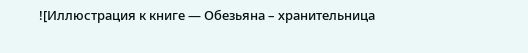![Иллюстрация к книге — Обезьяна – хранительница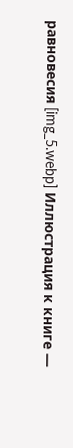равновесия [img_5.webp] Иллюстрация к книге —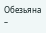Обезьяна –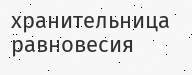хранительница равновесия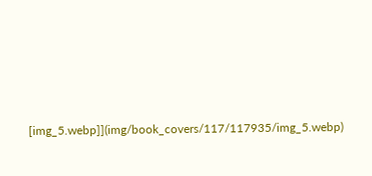[img_5.webp]](img/book_covers/117/117935/img_5.webp)